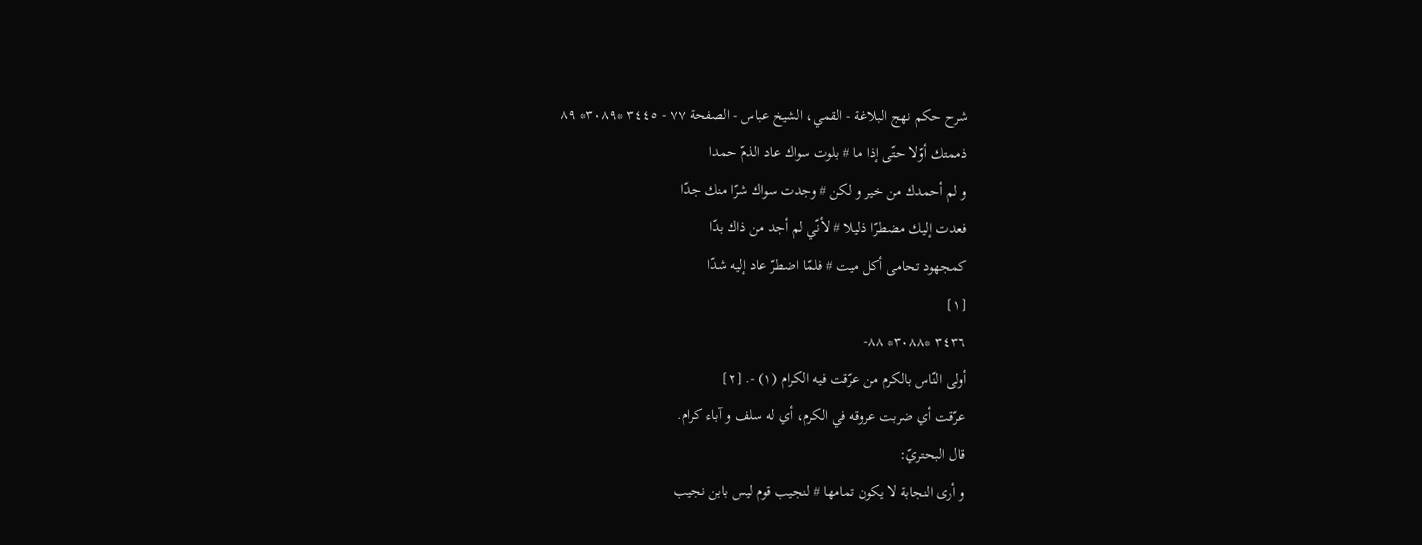شرح حكم نهج البلاغة - القمي، الشيخ عباس - الصفحة ٧٧ - ٣٤٤٥ *٣٠٨٩* ٨٩
ذممتك أوّلا حتّى إذا ما # بلوت سواك عاد الذمّ حمدا
و لم أحمدك من خير و لكن # وجدت سواك شرّا منك جدّا
فعدت إليك مضطرّا ذليلا # لأنّي لم أجد من ذاك بدّا
كمجهود تحامى أكل ميت # فلمّا اضطرّ عاد إليه شدّا
[١]
٣٤٣٦ *٣٠٨٨* ٨٨-
أولى النّاس بالكرم من عرّقت فيه الكرام (١) -. [٢]
عرّقت أي ضربت عروقه في الكرم، أي له سلف و آباء كرام.
قال البحتريّ:
و أرى النجابة لا يكون تمامها # لنجيب قوم ليس بابن نجيب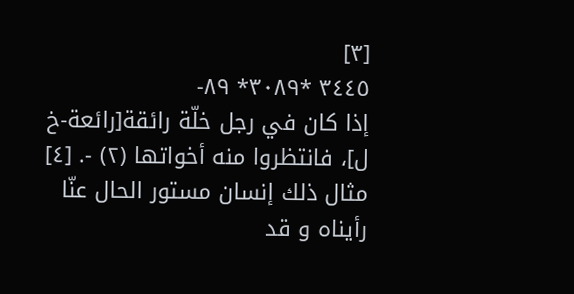[٣]
٣٤٤٥ *٣٠٨٩* ٨٩-
إذا كان في رجل خلّة رائقة[رائعة-خ ل]، فانتظروا منه أخواتها (٢) -. [٤]
مثال ذلك إنسان مستور الحال عنّا رأيناه و قد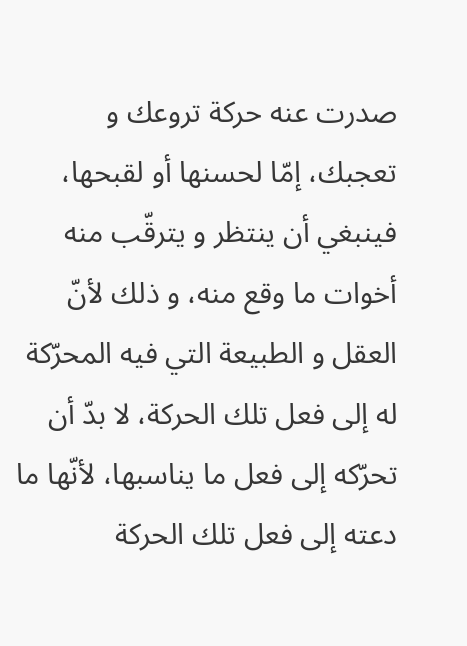صدرت عنه حركة تروعك و تعجبك، إمّا لحسنها أو لقبحها، فينبغي أن ينتظر و يترقّب منه أخوات ما وقع منه، و ذلك لأنّ العقل و الطبيعة التي فيه المحرّكة له إلى فعل تلك الحركة، لا بدّ أن تحرّكه إلى فعل ما يناسبها، لأنّها ما دعته إلى فعل تلك الحركة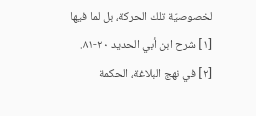لخصوصيّة تلك الحركة، بل لما فيها
[١] شرح ابن أبي الحديد ٢٠-٨١.
[٢] في نهج البلاغة، الحكمة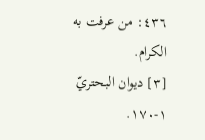٤٣٦: من عرفت به الكرام.
[٣] ديوان البحتريّ ١-١٧٠.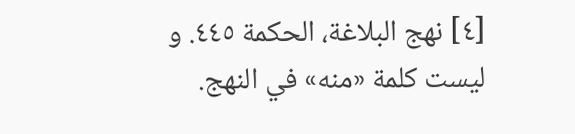[٤] نهج البلاغة، الحكمة ٤٤٥. و ليست كلمة «منه» في النهج.